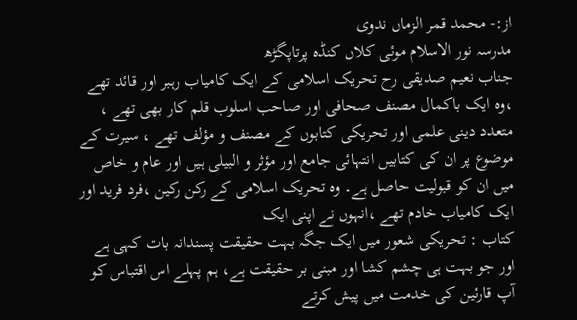از:- محمد قمر الزماں ندوی
مدرسہ نور الاسلام موئی کلاں کنڈہ پرتاپگڑھ
جناب نعیم صدیقی رح تحریک اسلامی کے ایک کامیاب رہبر اور قائد تھے ،وہ ایک باکمال مصنف صحافی اور صاحب اسلوب قلم کار بھی تھے ، متعدد دینی علمی اور تحریکی کتابوں کے مصنف و مؤلف تھے ، سیرت کے موضوع پر ان کی کتابیں انتہائی جامع اور مؤثر و البیلی ہیں اور عام و خاص میں ان کو قبولیت حاصل ہے۔ وہ تحریک اسلامی کے رکن رکین ،فرد فرید اور ایک کامیاب خادم تھے ،انہوں نے اپنی ایک
کتاب : تحریکی شعور میں ایک جگہ بہت حقیقت پسندانہ بات کہی ہے اور جو بہت ہی چشم کشا اور مبنی بر حقیقت ہے، ہم پہلے اس اقتباس کو آپ قارئین کی خدمت میں پیش کرتے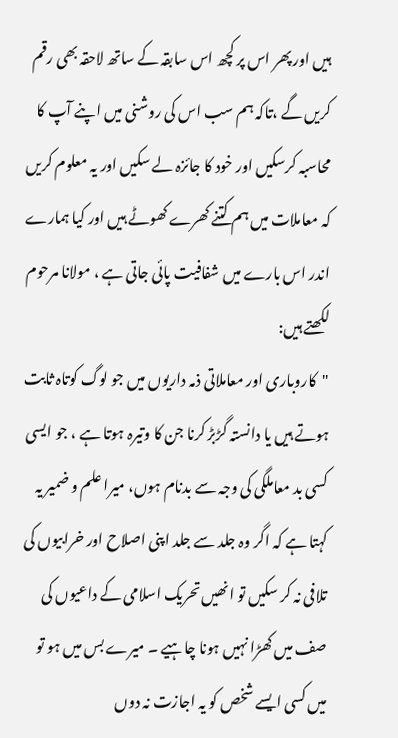ہیں اور پھر اس پر کچھ اس سابقہ کے ساتھ لاحقہ بھی رقم کریں گے ،تاکہ ہم سب اس کی روشنی میں اپنے آپ کا محاسبہ کرسکیں اور خود کا جائزہ لے سکیں اور یہ معلوم کریں کہ معاملات میں ہم کتنے کھرے کھوٹے ہیں اور کیا ہمارے اندر اس بارے میں شفافیت پائی جاتی ہے ، مولانا مرحوم لکھتے ہیں:
"کاروباری اور معاملاتی ذمہ داریوں میں جو لوگ کوتاہ ثابت ہوتے ہیں یا دانستہ گڑبڑ کرنا جن کا وتیرہ ہوتا ہے ، جو ایسی کسی بد معاملگی کی وجہ سے بدنام ہوں، میرا علم و ضمیر یہ کہتا ہے کہ اگر وہ جلد سے جلد اپنی اصلاح اور خرابیوں کی تلافی نہ کر سکیں تو انھیں تحریک اسلامی کے داعیوں کی صف میں کھڑا نہیں ہونا چاہیے ۔ میرے بس میں ہو تو میں کسی ایسے شخص کو یہ اجازت نہ دوں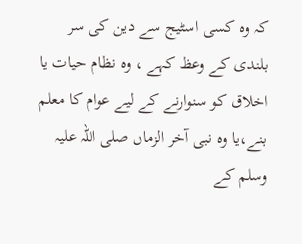کہ وہ کسی اسٹیج سے دین کی سر بلندی کے وعظ کہے ، وہ نظام حیات یا اخلاق کو سنوارنے کے لیے عوام کا معلم بنے،یا وہ نبی آخر الزماں صلی اللہ علیہ وسلم کے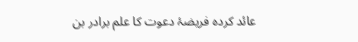عائد کردہ فریضۂ دعوت کا علم برادر بن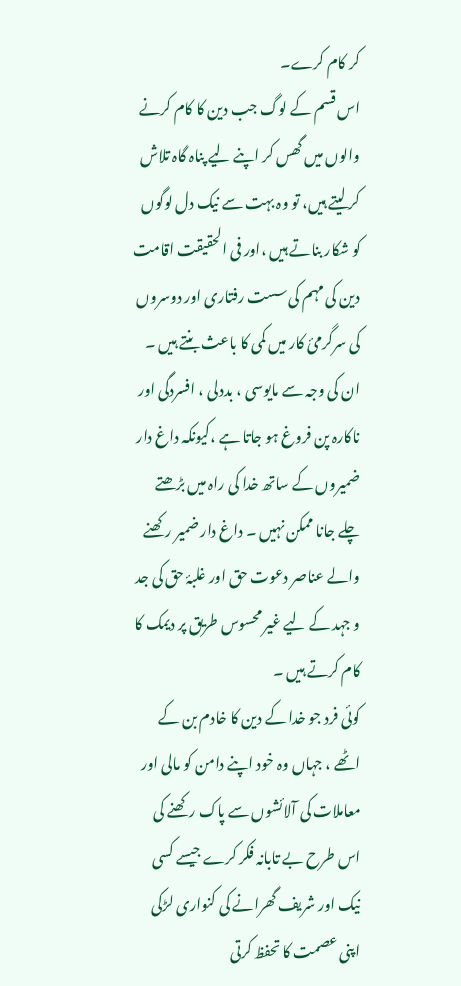کر کام کرے۔
اس قسم کے لوگ جب دین کا کام کرنے والوں میں گھس کر اپنے لیے پناہ گاہ تلاش کر لیتے ہیں، تو وہ بہت سے نیک دل لوگوں کو شکار بناتے ہیں ،اور فی الحقیقت اقامت دین کی مہم کی سست رفتاری اور دوسروں کی سرگرمئ کار میں کمی کا باعث بنتے ہیں ۔ ان کی وجہ سے مایوسی ، بددلی ، افسردگی اور ناکارہ پن فروغ ہو جاتا ہے ،کیونکہ داغ دار ضمیروں کے ساتھ خدا کی راہ میں بڑھتے چلے جانا ممکن نہیں ۔ داغ دار ضمیر رکھنے والے عناصر دعوت حق اور غلبۂ حق کی جد و جہد کے لیے غیر محسوس طریق پر دیمک کا کام کرتے ہیں ۔
کوئی فرد جو خدا کے دین کا خادم بن کے اٹھے ، جہاں وہ خود اپنے دامن کو مالی اور معاملات کی آلائشوں سے پاک رکھنے کی اس طرح بے تابانہ فکر کرے جیسے کسی نیک اور شریف گھرانے کی کنواری لڑکی اپنی عصمت کا تحفظ کرتی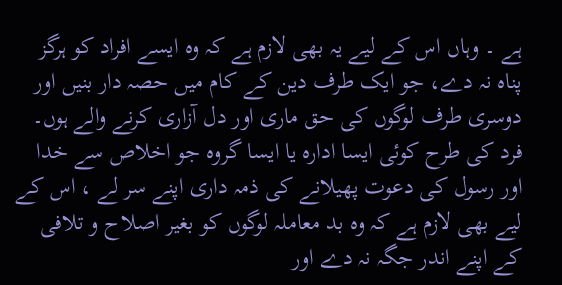ہے ۔ وہاں اس کے لیے یہ بھی لازم ہے کہ وہ ایسے افراد کو ہرگز پناہ نہ دے، جو ایک طرف دین کے کام میں حصہ دار بنیں اور دوسری طرف لوگوں کی حق ماری اور دل آزاری کرنے والے ہوں۔
فرد کی طرح کوئی ایسا ادارہ یا ایسا گروہ جو اخلاص سے خدا اور رسول کی دعوت پھیلانے کی ذمہ داری اپنے سر لے ، اس کے لیے بھی لازم ہے کہ وہ بد معاملہ لوگوں کو بغیر اصلاح و تلافی کے اپنے اندر جگہ نہ دے اور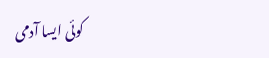کوئی ایسا آدمی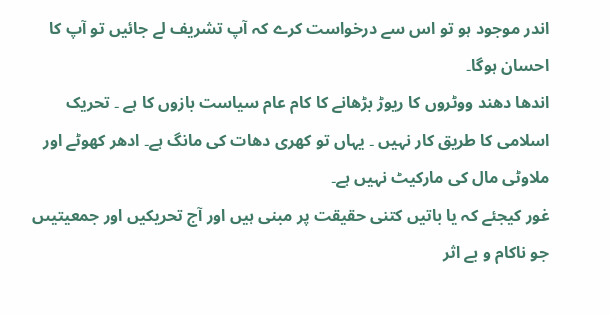اندر موجود ہو تو اس سے درخواست کرے کہ آپ تشریف لے جائیں تو آپ کا احسان ہوگا۔
اندھا دھند ووٹروں کا ریوڑ بڑھانے کا کام عام سیاست بازوں کا ہے ۔ تحریک اسلامی کا طریق کار نہیں ۔ یہاں تو کھری دھات کی مانگ ہے۔ ادھر کھوٹے اور ملاوٹی مال کی مارکیٹ نہیں ہے۔
غور کیجئے کہ یا باتیں کتنی حقیقت پر مبنی ہیں اور آج تحریکیں اور جمعیتیںں جو ناکام و بے اثر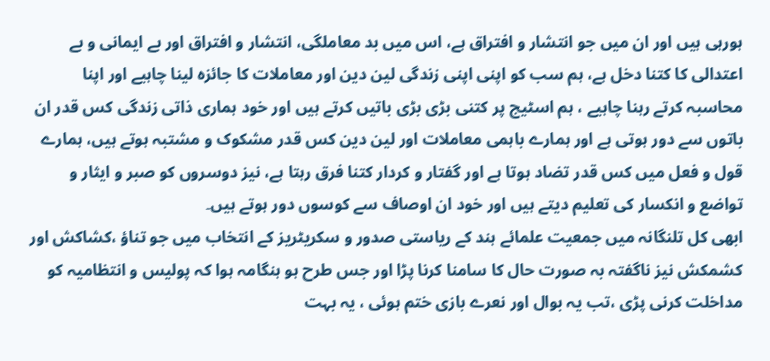ہورہی ہیں اور ان میں جو انتشار و افتراق ہے، اس میں بد معاملگی، انتشار و افتراق اور بے ایمانی و بے اعتدالی کا کتنا دخل ہے، ہم سب کو اپنی اپنی زندگی لین دین اور معاملات کا جائزہ لینا چاہیے اور اپنا محاسبہ کرتے رہنا چاہیے ، ہم اسٹیج پر کتنی بڑی بڑی باتیں کرتے ہیں اور خود ہماری ذاتی زندگی کس قدر ان باتوں سے دور ہوتی ہے اور ہمارے باہمی معاملات اور لین دین کس قدر مشکوک و مشتبہ ہوتے ہیں، ہمارے قول و فعل میں کس قدر تضاد ہوتا ہے اور گفتار و کردار کتنا فرق رہتا ہے، نیز دوسروں کو صبر و ایثار و تواضع و انکسار کی تعلیم دیتے ہیں اور خود ان اوصاف سے کوسوں دور ہوتے ہیں۔
ابھی کل تلنگانہ میں جمعیت علمائے ہند کے ریاستی صدور و سکریٹریز کے انتخاب میں جو تناؤ ،کشاکش اور کشمکش نیز ناگفتہ بہ صورت حال کا سامنا کرنا پڑا اور جس طرح ہو ہنگامہ ہوا کہ پولیس و انتظامیہ کو مداخلت کرنی پڑی ،تب یہ بوال اور نعرے بازی ختم ہوئی ، یہ بہت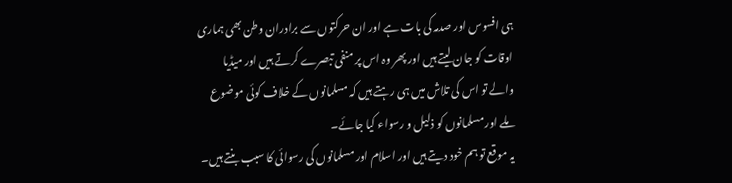ہی افسوس اور صدمہ کی بات ہے اور ان حرکتوں سے برادران وطن بھی ہماری اوقات کو جان لیتے ہیں اور پھر وہ اس پر منفی تبصرے کرتے ہیں اور میڈیا والے تو اس کی تلاش میں ہی رہتے ہیں کہ مسلمانوں کے خلاف کوئی موضوع ملے اور مسلمانوں کو ذلیل و رسواء کیا جائے۔
یہ موقع تو ہم خود دیتے ہیں اور اسلام اور مسلمانوں کی رسوائی کا سبب بنتے ہیں۔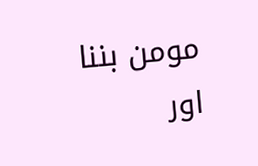مومن بننا اور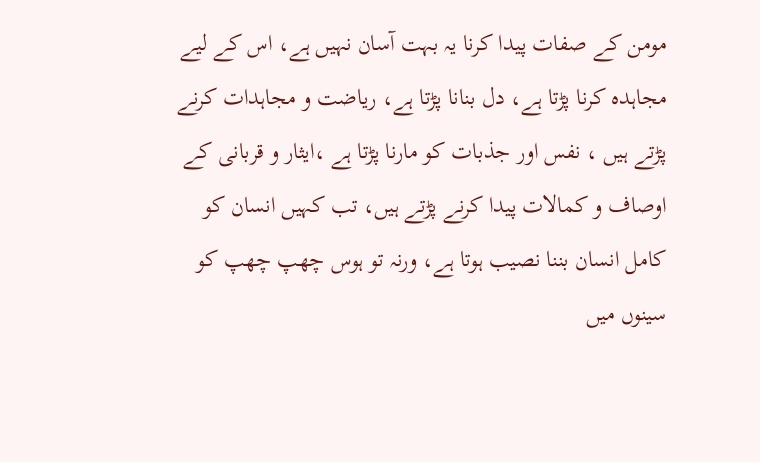مومن کے صفات پیدا کرنا یہ بہت آسان نہیں ہے، اس کے لیے مجاہدہ کرنا پڑتا ہے، دل بنانا پڑتا ہے، ریاضت و مجاہدات کرنے پڑتے ہیں ، نفس اور جذبات کو مارنا پڑتا ہے ،ایثار و قربانی کے اوصاف و کمالات پیدا کرنے پڑتے ہیں، تب کہیں انسان کو کامل انسان بننا نصیب ہوتا ہے، ورنہ تو ہوس چھپ چھپ کو سینوں میں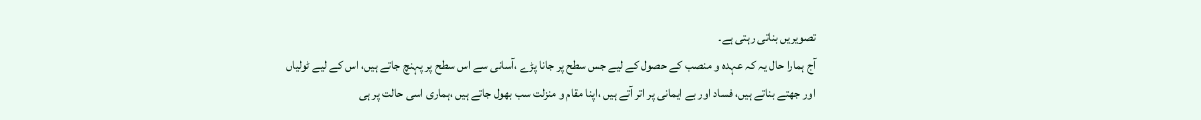تصویریں بناتی رہتی ہے۔
آج ہمارا حال یہ کہ عہدہ و منصب کے حصول کے لیے جس سطح پر جانا پڑے ،آسانی سے اس سطح پر پہنچ جاتے ہیں، اس کے لیے ٹولیاں اور جھتے بناتے ہیں، فساد اور بے ایمانی پر اتر آتے ہیں ،اپنا مقام و منزلت سب بھول جاتے ہیں ،ہماری اسی حالت پر ہی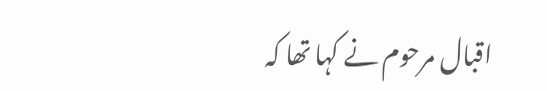اقبال مرحوم نے کہا تھا کہ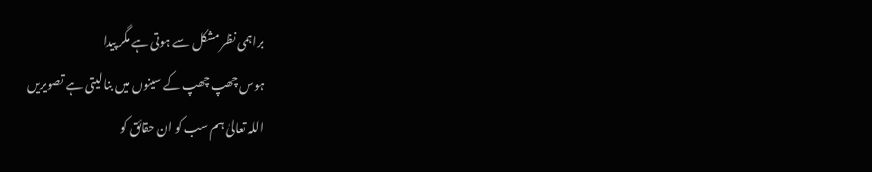براہمی نظر مشکل سے ہوتی ہے مگر پیدا
ہوس چھپ چھپ کے سینوں میں بنا لیتی ہے تصویریں
اللہ تعالیٰ ہم سب کو ان حقائق کو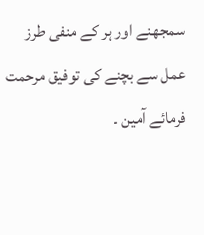سمجھنے اور ہر کے منفی طرز عمل سے بچنے کی توفیق مرحمت فرمائے آمین ۔